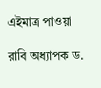এইমাত্র পাওয়া

রাবি অধ্যাপক ড.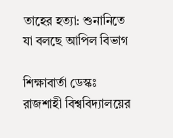তাহের হত্যা: শুনানিতে যা বলছে আপিল বিভাগ

শিক্ষাবার্তা ডেস্কঃ রাজশাহী বিশ্ববিদ্যালয়ের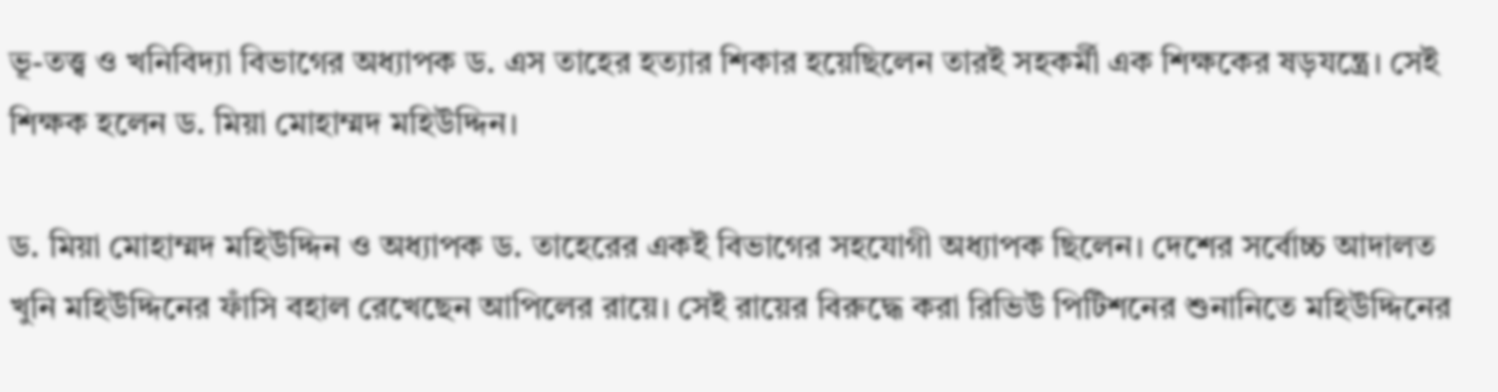ভূ-তত্ত্ব ও খনিবিদ্যা বিভাগের অধ্যাপক ড. এস তাহের হত্যার শিকার হয়েছিলেন তারই সহকর্মী এক শিক্ষকের ষড়যন্ত্রে। সেই শিক্ষক হলেন ড. মিয়া মোহাম্মদ মহিউদ্দিন।

ড. মিয়া মোহাম্মদ মহিউদ্দিন ও অধ্যাপক ড. তাহেরের একই বিভাগের সহযোগী অধ্যাপক ছিলেন। দেশের সর্বোচ্চ আদালত খুনি মহিউদ্দিনের ফাঁসি বহাল রেখেছেন আপিলের রায়ে। সেই রায়ের বিরুদ্ধে করা রিভিউ পিটিশনের শুনানিতে মহিউদ্দিনের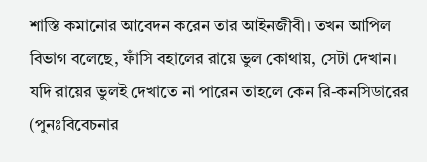শাস্তি কমানোর আবেদন করেন তার আইনজীবী। তখন আপিল বিভাগ বলেছে, ফাঁসি বহালের রায়ে ভুল কোথায়, সেটা দেখান। যদি রায়ের ভুলই দেখাতে না পারেন তাহলে কেন রি-কনসিডারের (পুনঃবিবেচনার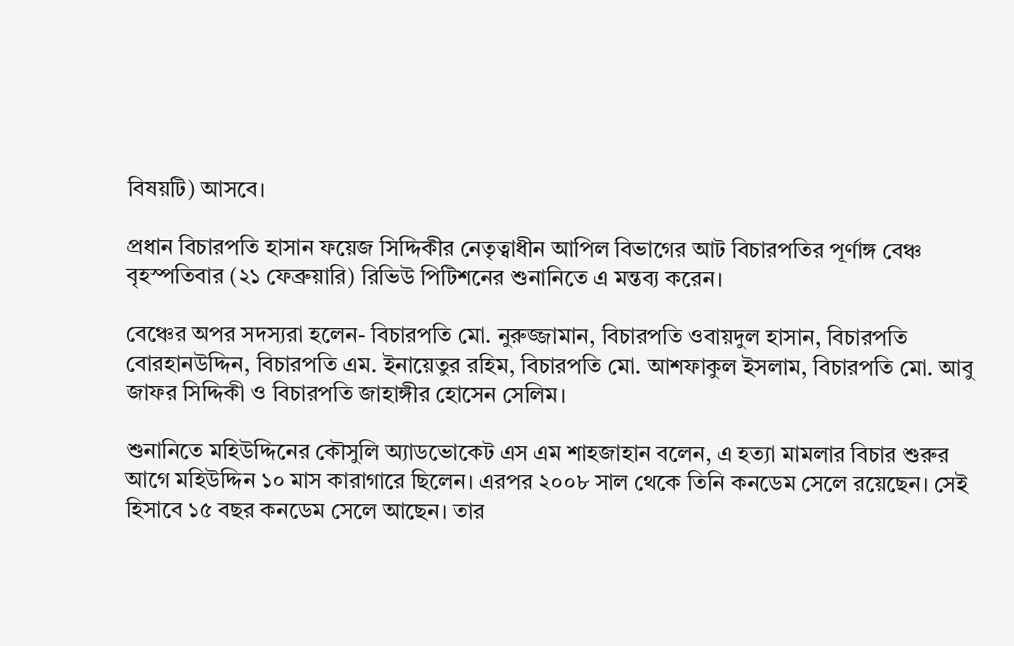বিষয়টি) আসবে।

প্রধান বিচারপতি হাসান ফয়েজ সিদ্দিকীর নেতৃত্বাধীন আপিল বিভাগের আট বিচারপতির পূর্ণাঙ্গ বেঞ্চ বৃহস্পতিবার (২১ ফেব্রুয়ারি) রিভিউ পিটিশনের শুনানিতে এ মন্তব্য করেন।

বেঞ্চের অপর সদস্যরা হলেন- বিচারপতি মো. নুরুজ্জামান, বিচারপতি ওবায়দুল হাসান, বিচারপতি বোরহানউদ্দিন, বিচারপতি এম. ইনায়েতুর রহিম, বিচারপতি মো. আশফাকুল ইসলাম, বিচারপতি মো. আবু জাফর সিদ্দিকী ও বিচারপতি জাহাঙ্গীর হোসেন সেলিম।

শুনানিতে মহিউদ্দিনের কৌসুলি অ্যাডভোকেট এস এম শাহজাহান বলেন, এ হত্যা মামলার বিচার শুরুর আগে মহিউদ্দিন ১০ মাস কারাগারে ছিলেন। এরপর ২০০৮ সাল থেকে তিনি কনডেম সেলে রয়েছেন। সেই হিসাবে ১৫ বছর কনডেম সেলে আছেন। তার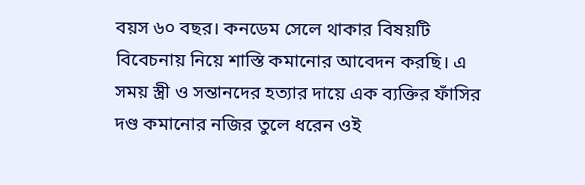বয়স ৬০ বছর। কনডেম সেলে থাকার বিষয়টি বিবেচনায় নিয়ে শাস্তি কমানোর আবেদন করছি। এ সময় স্ত্রী ও সন্তানদের হত্যার দায়ে এক ব্যক্তির ফাঁসির দণ্ড কমানোর নজির তুলে ধরেন ওই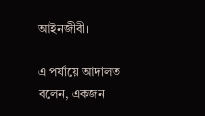আইনজীবী।

এ পর্যায়ে আদালত বলেন, একজন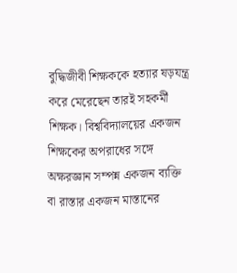বুদ্ধিজীবী শিক্ষককে হত্যার ষড়যন্ত্র করে মেরেছেন তারই সহকর্মী শিক্ষক। বিশ্ববিদ্যালয়ের একজন শিক্ষকের অপরাধের সঙ্গে অক্ষরজ্ঞান সম্পন্ন একজন ব্যক্তি বা রাস্তার একজন মাস্তানের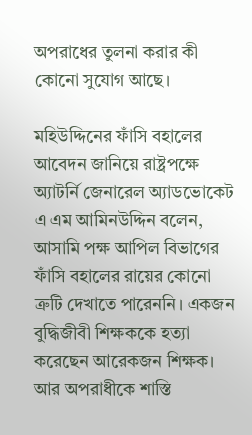অপরাধের তুলনা করার কী কোনো সুযোগ আছে।

মহিউদ্দিনের ফাঁসি বহালের আবেদন জানিয়ে রাষ্ট্রপক্ষে অ্যাটর্নি জেনারেল অ্যাডভোকেট এ এম আমিনউদ্দিন বলেন, আসামি পক্ষ আপিল বিভাগের ফাঁসি বহালের রায়ের কোনো ত্রুটি দেখাতে পারেননি। একজন বুদ্ধিজীবী শিক্ষককে হত্যা করেছেন আরেকজন শিক্ষক। আর অপরাধীকে শাস্তি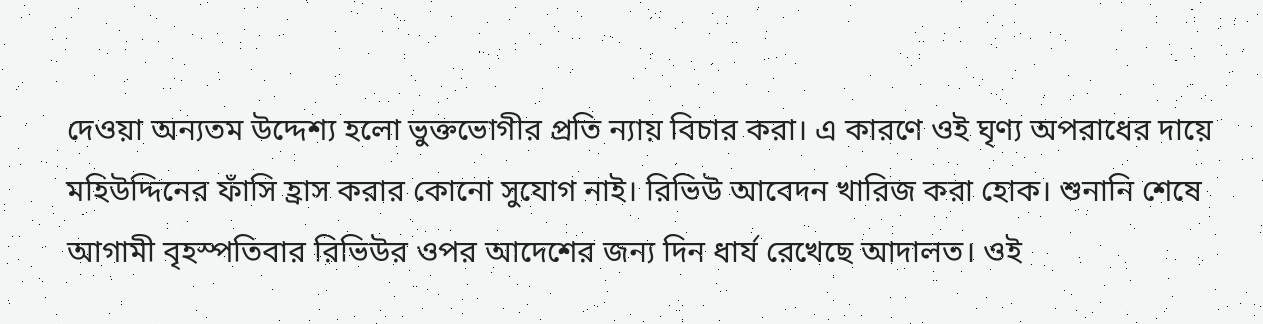দেওয়া অন্যতম উদ্দেশ্য হলো ভুক্তভোগীর প্রতি ন্যায় বিচার করা। এ কারণে ওই ঘৃণ্য অপরাধের দায়ে মহিউদ্দিনের ফাঁসি হ্রাস করার কোনো সুযোগ নাই। রিভিউ আবেদন খারিজ করা হোক। শুনানি শেষে আগামী বৃহস্পতিবার রিভিউর ওপর আদেশের জন্য দিন ধার্য রেখেছে আদালত। ওই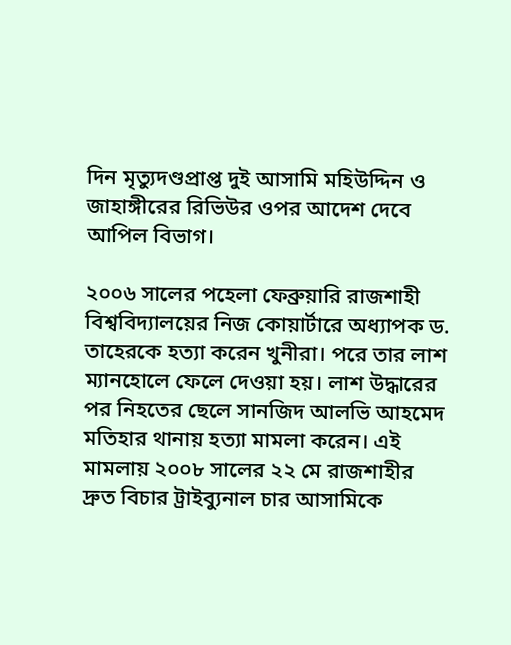দিন মৃত্যুদণ্ডপ্রাপ্ত দুই আসামি মহিউদ্দিন ও জাহাঙ্গীরের রিভিউর ওপর আদেশ দেবে আপিল বিভাগ।

২০০৬ সালের পহেলা ফেব্রুয়ারি রাজশাহী বিশ্ববিদ্যালয়ের নিজ কোয়ার্টারে অধ্যাপক ড. তাহেরকে হত্যা করেন খুনীরা। পরে তার লাশ ম্যানহোলে ফেলে দেওয়া হয়। লাশ উদ্ধারের পর নিহতের ছেলে সানজিদ আলভি আহমেদ মতিহার থানায় হত্যা মামলা করেন। এই মামলায় ২০০৮ সালের ২২ মে রাজশাহীর দ্রুত বিচার ট্রাইব্যুনাল চার আসামিকে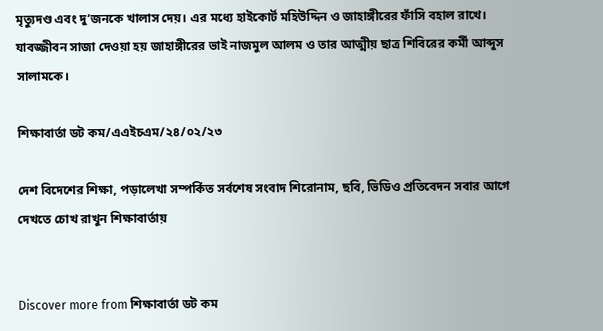মৃত্যুদণ্ড এবং দু’জনকে খালাস দেয়। এর মধ্যে হাইকোর্ট মহিউদ্দিন ও জাহাঙ্গীরের ফাঁসি বহাল রাখে। যাবজ্জীবন সাজা দেওয়া হয় জাহাঙ্গীরের ভাই নাজমুল আলম ও তার আত্মীয় ছাত্র শিবিরের কর্মী আব্দুস সালামকে।

শিক্ষাবার্তা ডট কম/এএইচএম/২৪/০২/২৩

দেশ বিদেশের শিক্ষা, পড়ালেখা সম্পর্কিত সর্বশেষ সংবাদ শিরোনাম, ছবি, ভিডিও প্রতিবেদন সবার আগে দেখতে চোখ রাখুন শিক্ষাবার্তায়


Discover more from শিক্ষাবার্তা ডট কম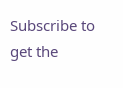Subscribe to get the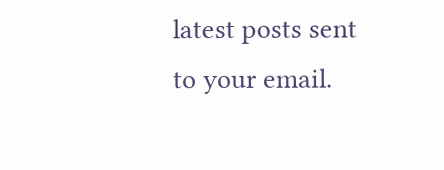latest posts sent to your email.